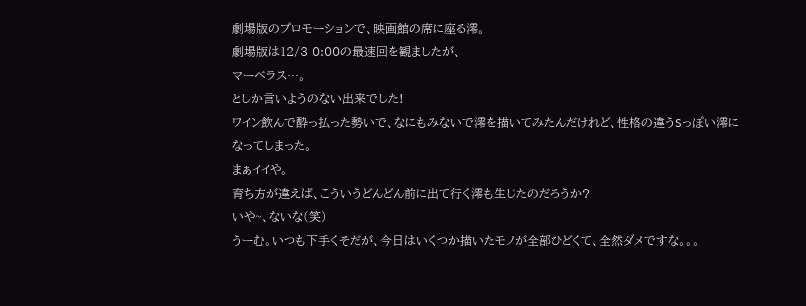劇場版のプロモーションで、映画館の席に座る澪。
劇場版は12/3 0:00の最速回を観ましたが、
マーベラス…。
としか言いようのない出来でした!
ワイン飲んで酔っ払った勢いで、なにもみないで澪を描いてみたんだけれど、性格の違うSっぽい澪になってしまった。
まぁイイや。
育ち方が違えば、こういうどんどん前に出て行く澪も生じたのだろうか?
いや~、ないな(笑)
うーむ。いつも下手くそだが、今日はいくつか描いたモノが全部ひどくて、全然ダメですな。。。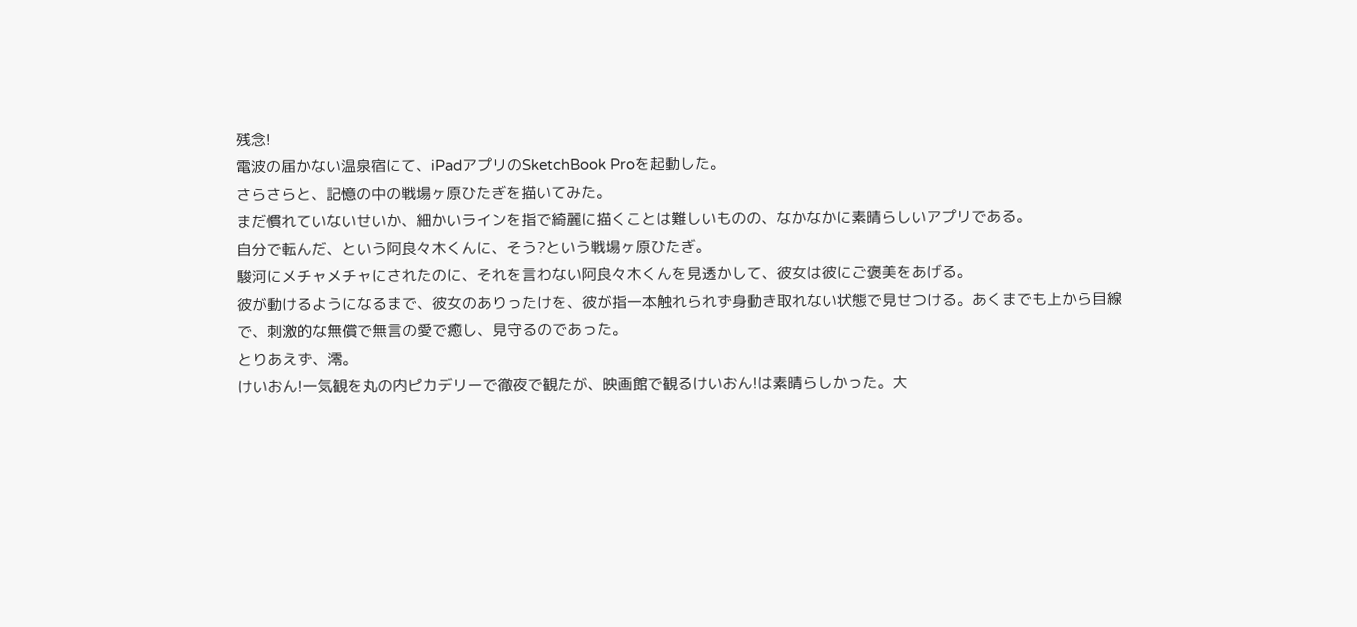残念!
電波の届かない温泉宿にて、iPadアプリのSketchBook Proを起動した。
さらさらと、記憶の中の戦場ヶ原ひたぎを描いてみた。
まだ慣れていないせいか、細かいラインを指で綺麗に描くことは難しいものの、なかなかに素晴らしいアプリである。
自分で転んだ、という阿良々木くんに、そう?という戦場ヶ原ひたぎ。
駿河にメチャメチャにされたのに、それを言わない阿良々木くんを見透かして、彼女は彼にご褒美をあげる。
彼が動けるようになるまで、彼女のありったけを、彼が指一本触れられず身動き取れない状態で見せつける。あくまでも上から目線で、刺激的な無償で無言の愛で癒し、見守るのであった。
とりあえず、澪。
けいおん!一気観を丸の内ピカデリーで徹夜で観たが、映画館で観るけいおん!は素晴らしかった。大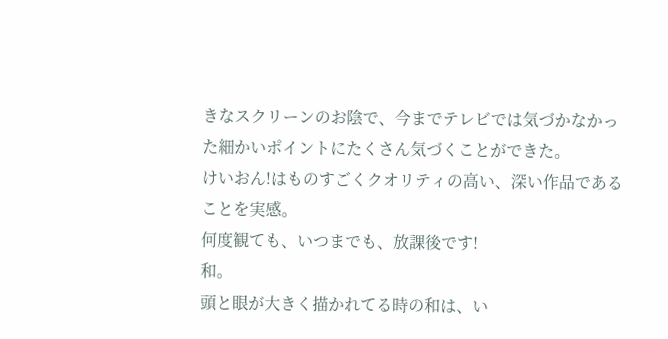きなスクリーンのお陰で、今までテレビでは気づかなかった細かいポイントにたくさん気づくことができた。
けいおん!はものすごくクオリティの高い、深い作品であることを実感。
何度観ても、いつまでも、放課後です!
和。
頭と眼が大きく描かれてる時の和は、い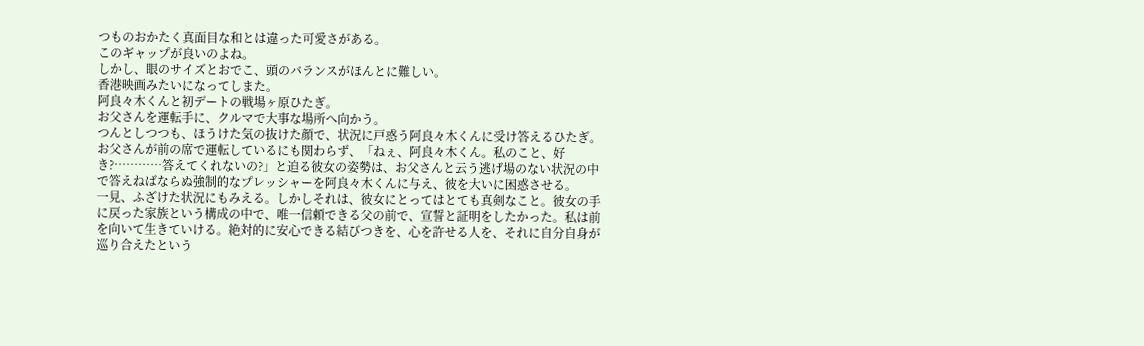つものおかたく真面目な和とは違った可愛さがある。
このギャップが良いのよね。
しかし、眼のサイズとおでこ、頭のバランスがほんとに難しい。
香港映画みたいになってしまた。
阿良々木くんと初デートの戦場ヶ原ひたぎ。
お父さんを運転手に、クルマで大事な場所へ向かう。
つんとしつつも、ほうけた気の抜けた顔で、状況に戸惑う阿良々木くんに受け答えるひたぎ。
お父さんが前の席で運転しているにも関わらず、「ねぇ、阿良々木くん。私のこと、好き?…………答えてくれないの?」と迫る彼女の姿勢は、お父さんと云う逃げ場のない状況の中で答えねばならぬ強制的なプレッシャーを阿良々木くんに与え、彼を大いに困惑させる。
一見、ふざけた状況にもみえる。しかしそれは、彼女にとってはとても真剣なこと。彼女の手に戻った家族という構成の中で、唯一信頼できる父の前で、宣誓と証明をしたかった。私は前を向いて生きていける。絶対的に安心できる結びつきを、心を許せる人を、それに自分自身が巡り合えたという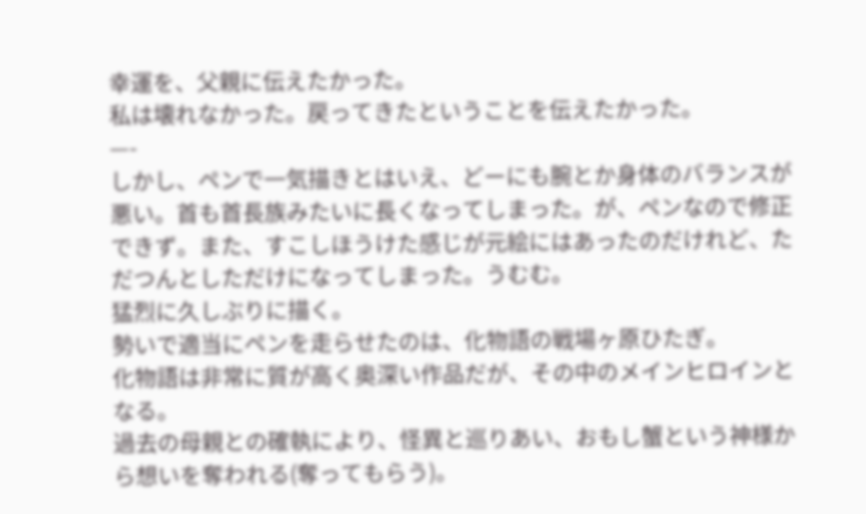幸運を、父親に伝えたかった。
私は壊れなかった。戻ってきたということを伝えたかった。
—-
しかし、ペンで一気描きとはいえ、どーにも腕とか身体のバランスが悪い。首も首長族みたいに長くなってしまった。が、ペンなので修正できず。また、すこしほうけた感じが元絵にはあったのだけれど、ただつんとしただけになってしまった。うむむ。
猛烈に久しぶりに描く。
勢いで適当にペンを走らせたのは、化物語の戦場ヶ原ひたぎ。
化物語は非常に質が高く奥深い作品だが、その中のメインヒロインとなる。
過去の母親との確執により、怪異と巡りあい、おもし蟹という神様から想いを奪われる(奪ってもらう)。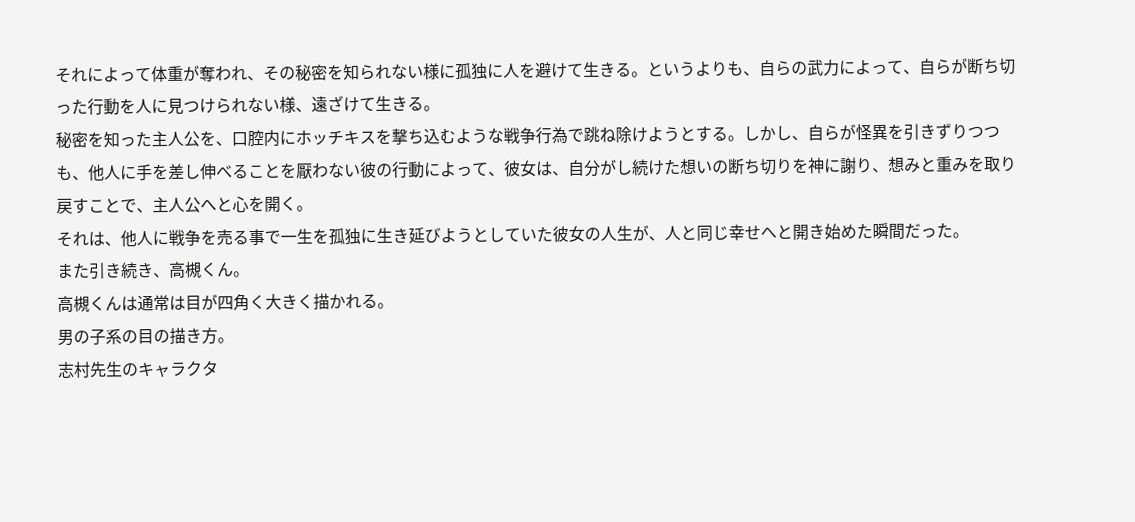それによって体重が奪われ、その秘密を知られない様に孤独に人を避けて生きる。というよりも、自らの武力によって、自らが断ち切った行動を人に見つけられない様、遠ざけて生きる。
秘密を知った主人公を、口腔内にホッチキスを撃ち込むような戦争行為で跳ね除けようとする。しかし、自らが怪異を引きずりつつも、他人に手を差し伸べることを厭わない彼の行動によって、彼女は、自分がし続けた想いの断ち切りを神に謝り、想みと重みを取り戻すことで、主人公へと心を開く。
それは、他人に戦争を売る事で一生を孤独に生き延びようとしていた彼女の人生が、人と同じ幸せへと開き始めた瞬間だった。
また引き続き、高槻くん。
高槻くんは通常は目が四角く大きく描かれる。
男の子系の目の描き方。
志村先生のキャラクタ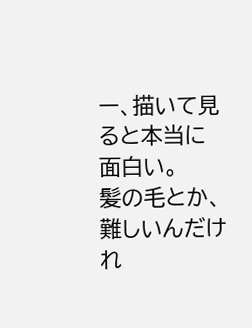ー、描いて見ると本当に面白い。
髪の毛とか、難しいんだけれ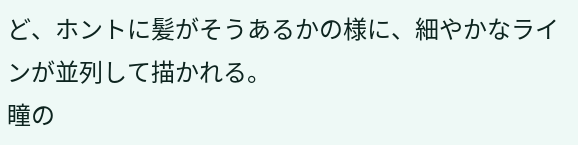ど、ホントに髪がそうあるかの様に、細やかなラインが並列して描かれる。
瞳の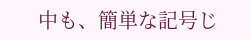中も、簡単な記号じ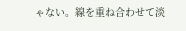ゃない。線を重ね合わせて淡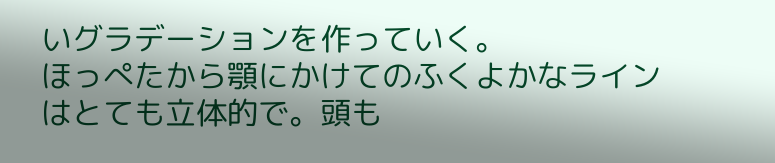いグラデーションを作っていく。
ほっぺたから顎にかけてのふくよかなラインはとても立体的で。頭も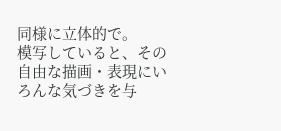同様に立体的で。
模写していると、その自由な描画・表現にいろんな気づきを与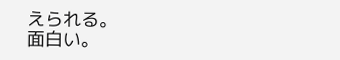えられる。
面白い。